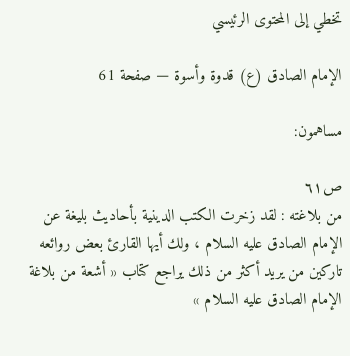تخطي إلى المحتوى الرئيسي

الإمام الصادق (ع) قدوة وأسوة — صفحة 61

مساهمون:

ص٦١
من بلاغته : لقد زخرت الكتب الدينية بأحاديث بليغة عن الإمام الصادق عليه السلام ، ولك أيها القارئ بعض روائعه تاركين من يريد أكثر من ذلك يراجع كتاب « أشعة من بلاغة الإمام الصادق عليه السلام »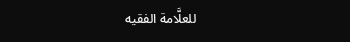للعلَّامة الفقيه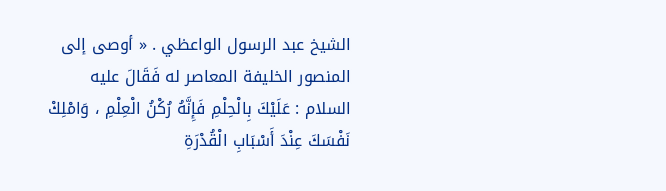الشيخ عبد الرسول الواعظي . « أوصى إلى المنصور الخليفة المعاصر له فَقَالَ عليه السلام : عَلَيْكَ بِالْحِلْمِ فَإِنَّهُ رُكْنُ الْعِلْمِ ، وَامْلِكْ نَفْسَكَ عِنْدَ أَسْبَابِ الْقُدْرَةِ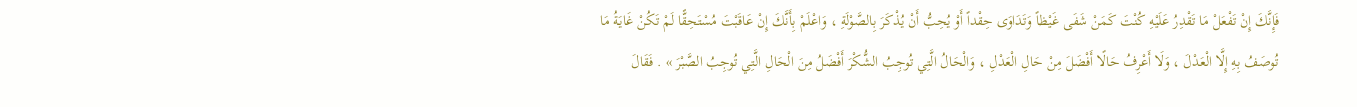فَإِنَّكَ إِنْ تَفْعَلْ مَا تَقْدِرُ عَلَيْهِ كُنْتَ كَمَنْ شَفَى غَيْظاً وَتَدَاوَى حِقْداً أَوْ يُحِبُّ أَنْ يُذْكَرَ بِالصَّوْلَةِ ، وَاعْلَمْ بِأَنَّكَ إِنْ عَاقَبْتَ مُسْتَحِقًّا لَمْ تَكُنْ غَايَةُ مَا تُوصَفُ بِهِ إِلَّا الْعَدْلَ ، وَلَا أَعْرِفُ حَالًا أَفْضَلَ مِنْ حَالِ الْعَدْلِ ، وَالْحَالُ الَّتِي تُوجِبُ الشُّكْرَ أَفْضَلُ مِنَ الْحَالِ الَّتِي تُوجِبُ الصَّبْرَ » . فَقَالَ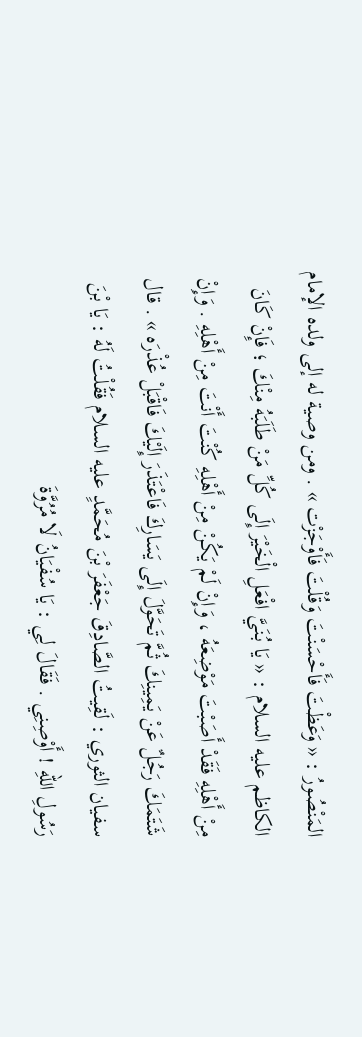المَنْصُورُ : « وَعَظْتَ فَأَحْسَنْتَ وَقُلْتَ فَأَوْجَزْت » . ومن وصية له إلى ولده الإمام الكاظم عليه السلام : « يَا بُنَيَّ افْعَلِ الْخَيْرَ إِلَى كُلِّ مَنْ طَلَبَهُ مِنْكَ ؛ فَإِنْ كَانَ مِنْ أَهْلِهِ فَقَدْ أَصَبْتَ مَوْضِعَهُ ، وَإِنْ لَمْ يَكُنْ مِنْ أَهْلِهِ كُنْتَ أَنْتَ مِنْ أَهْلِهِ . وَإِنْ شَتَمَكَ رَجُلٌ عَنْ يَمِينِكَ ثُمَّ تَحَوَّلَ إِلَى يَسَارِكَ فَاعْتَذَرَ إِلَيْكَ فَاقْبَلْ عُذْرَه » . قال سفيان الثوري : لَقِيتُ الصَّادِقَ جَعْفَرَ بْنَ مُحَمَّدٍ عليه السلام فَقُلْتُ لَهُ : يَا بْنَ رَسُولِ اللهِ ! أَوْصِنِي . فَقَالَ لِي : يَا سُفْيَانُ لَا مُرُوَّةَ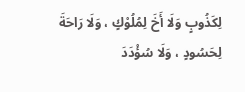لِكَذُوبٍ وَلَا أَخَ لِمُلُوْكٍ ، وَلَا رَاحَةَ لِحَسُودٍ ، وَلَا سُؤْدَدَ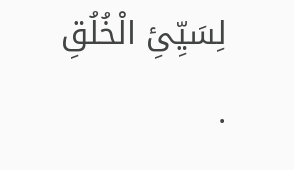لِسَيِّئِ الْخُلُقِ .